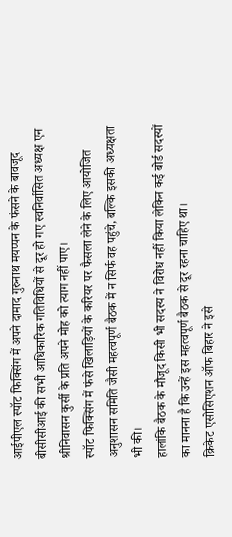आईपीएल स्पॉट फिक्सिंग में अपने दामाद गुरुनाथ मयप्पन के फंसने के बावजूद बीसीसीआई की सभी आधिकारिक गतिविधियों से दूर हो गए स्वनिर्वासित अध्यक्ष एन श्रीनिवासन कुर्सी के प्रति अपने मोह को त्याग नहीं पाए।
स्पॉट फिक्सिंग में फंसे खिलाड़ियों के करियर पर फैसला लेने के लिए आयोजित अनुशासन समिति जैसी महत्वपूर्ण बैठक में न सिर्फ वह पहुंचे, बल्कि इसकी अध्यक्षता भी की।
हालांकि बैठक के मौजूद किसी भी सदस्य ने विरोध नहीं किया लेकिन कई बोर्ड सदस्यों का मानना है कि उन्हें इस महत्वपूर्ण बैठक से दूर रहना चाहिए था।
क्रिकेट एसोसिएशन ऑफ बिहार ने इसे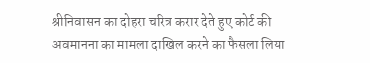श्रीनिवासन का दोहरा चरित्र करार देते हुए कोर्ट की अवमानना का मामला दाखिल करने का फैसला लिया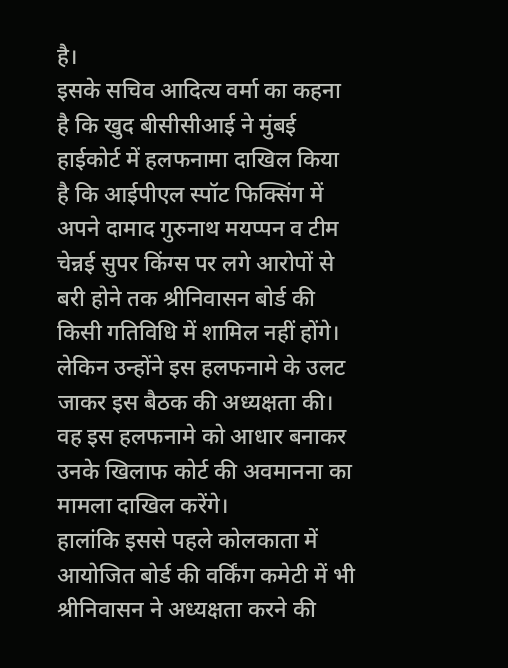है।
इसके सचिव आदित्य वर्मा का कहना है कि खुद बीसीसीआई ने मुंबई हाईकोर्ट में हलफनामा दाखिल किया है कि आईपीएल स्पॉट फिक्सिंग में अपने दामाद गुरुनाथ मयप्पन व टीम चेन्नई सुपर किंग्स पर लगे आरोपों से बरी होने तक श्रीनिवासन बोर्ड की किसी गतिविधि में शामिल नहीं होंगे।
लेकिन उन्होंने इस हलफनामे के उलट जाकर इस बैठक की अध्यक्षता की। वह इस हलफनामे को आधार बनाकर उनके खिलाफ कोर्ट की अवमानना का मामला दाखिल करेंगे।
हालांकि इससे पहले कोलकाता में आयोजित बोर्ड की वर्किंग कमेटी में भी श्रीनिवासन ने अध्यक्षता करने की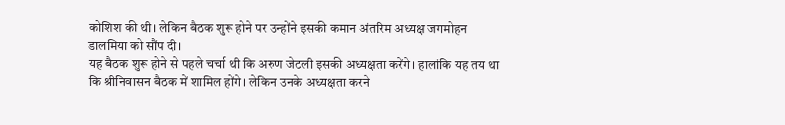कोशिश की थी। लेकिन बैठक शुरू होने पर उन्होंने इसकी कमान अंतरिम अध्यक्ष जगमोहन डालमिया को सौंप दी।
यह बैठक शुरू होने से पहले चर्चा थी कि अरुण जेटली इसकी अध्यक्षता करेंगे। हालांकि यह तय था कि श्रीनिवासन बैठक में शामिल होंगे। लेकिन उनके अध्यक्षता करने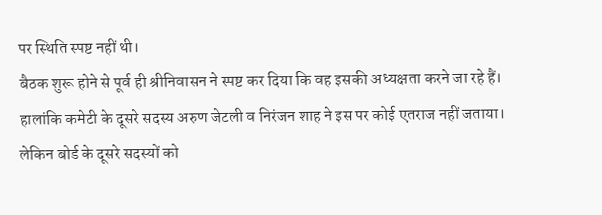पर स्थिति स्पष्ट नहीं थी।
बैठक शुरू होने से पूर्व ही श्रीनिवासन ने स्पष्ट कर दिया कि वह इसकी अध्यक्षता करने जा रहे हैं।
हालांकि कमेटी के दूसरे सदस्य अरुण जेटली व निरंजन शाह ने इस पर कोई एतराज नहीं जताया। लेकिन बोर्ड के दूसरे सदस्यों को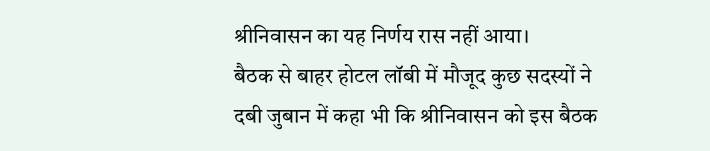श्रीनिवासन का यह निर्णय रास नहीं आया।
बैठक से बाहर होटल लॉबी में मौजूद कुछ सदस्यों ने दबी जुबान में कहा भी कि श्रीनिवासन को इस बैठक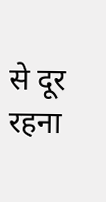से दूर रहना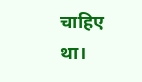चाहिए था।